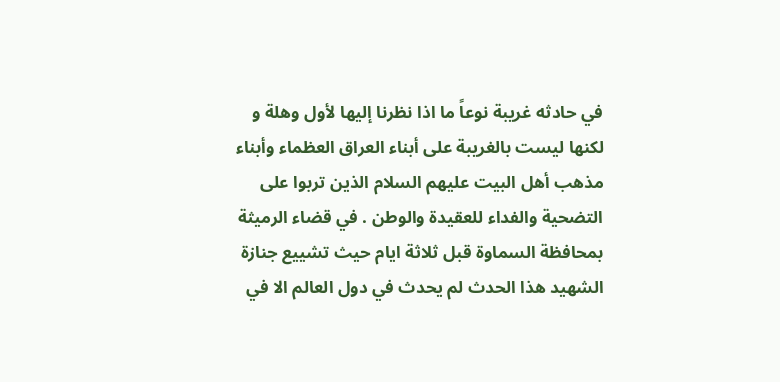في حادثه غريبة نوعاً ما اذا نظرنا إليها لأول وهلة و لكنها ليست بالغريبة على أبناء العراق العظماء وأبناء مذهب أهل البيت عليهم السلام الذين تربوا على التضحية والفداء للعقيدة والوطن . في قضاء الرميثة بمحافظة السماوة قبل ثلاثة ايام حيث تشييع جنازة الشهيد هذا الحدث لم يحدث في دول العالم الا في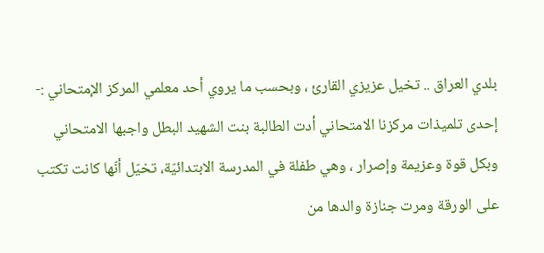بلدي العراق .. تخيل عزيزي القارئ ، وبحسب ما يروي أحد معلمي المركز الإمتحاني :- إحدى تلميذات مركزنا الامتحاني أدت الطالبة بنت الشهيد البطل واجبها الامتحاني وبكل قوة وعزيمة وإصرار ، وهي طفلة في المدرسة الابتدائيّة، تخيّل أنّها كانت تكتب على الورقة ومرت جنازة والدها من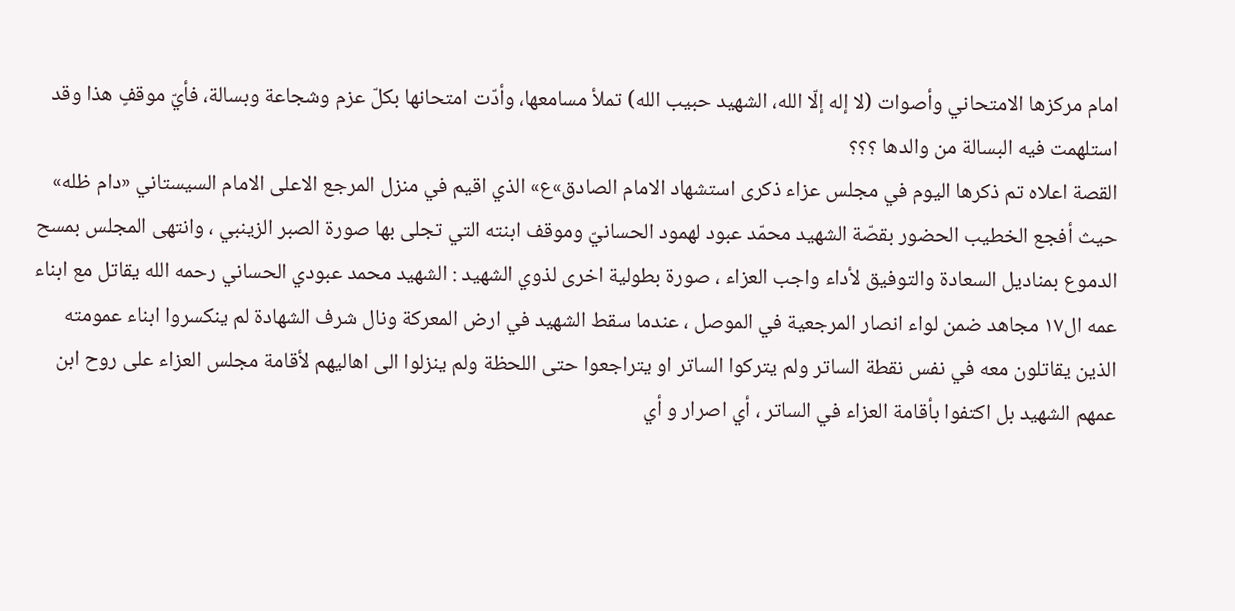امام مركزها الامتحاني وأصوات (لا إله إلّا الله، الشهيد حبيب الله) تملأ مسامعها، وأدّت امتحانها بكلّ عزم وشجاعة وبسالة، فأيّ موقفٍ هذا وقد استلهمت فيه البسالة من والدها ؟؟؟
القصة اعلاه تم ذكرها اليوم في مجلس عزاء ذكرى استشهاد الامام الصادق»ع» الذي اقيم في منزل المرجع الاعلى الامام السيستاني «دام ظله» حيث أفجع الخطيب الحضور بقصّة الشهيد محمّد عبود لهمود الحسانيّ وموقف ابنته التي تجلى بها صورة الصبر الزينبي ، وانتهى المجلس بمسح الدموع بمناديل السعادة والتوفيق لأداء واجب العزاء ، صورة بطولية اخرى لذوي الشهيد : الشهيد محمد عبودي الحساني رحمه الله يقاتل مع ابناء عمه ال١٧ مجاهد ضمن لواء انصار المرجعية في الموصل ، عندما سقط الشهيد في ارض المعركة ونال شرف الشهادة لم ينكسروا ابناء عمومته الذين يقاتلون معه في نفس نقطة الساتر ولم يتركوا الساتر او يتراجعوا حتى اللحظة ولم ينزلوا الى اهاليهم لأقامة مجلس العزاء على روح ابن عمهم الشهيد بل اكتفوا بأقامة العزاء في الساتر ، أي اصرار و أي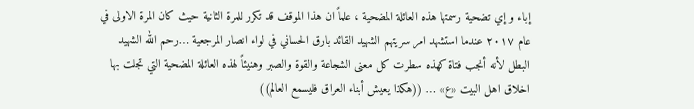إباء و إي تضحية رسمتها هذه العائلة المضحية ، علماً ان هذا الموقف قد تكرر للمرة الثانية حيث كان المرة الاولى في عام ٢٠١٧ عندما استشهد امر سريتهم الشهيد القائد بارق الحساني في لواء انصار المرجعية …رحم الله الشهيد البطل لأنه أنجب فتاة كهذه سطرت كل معنى الشجاعة والقوة والصبر وهنيئاً لهذه العائلة المضحية التي تجلت بها اخلاق اهل البيت «ع» … ((هكذا يعيش أبناء العراق فليسمع العالم))